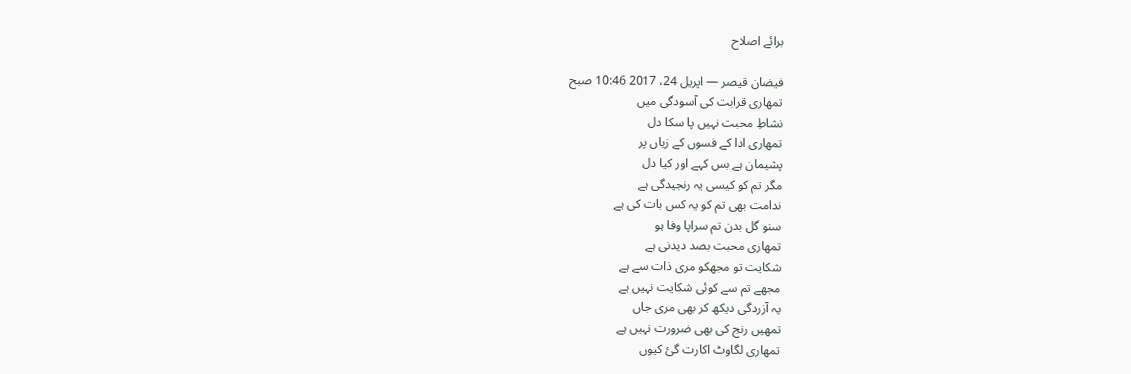برائے اصلاح

فیضان قیصر — اپریل 24، 2017 10:46 صبح
تمھاری قرابت کی آسودگی میں
نشاطِ محبت نہیں پا سکا دل
تمھاری ادا کے فسوں کے زیاں پر
پشیمان ہے بس کہے اور کیا دل
مگر تم کو کیسی یہ رنجیدگی ہے
ندامت بھی تم کو یہ کس بات کی ہے
سنو گل بدن تم سراپا وفا ہو
تمھاری محبت بصد دیدنی ہے
شکایت تو مجھکو مری ذات سے ہے
مجھے تم سے کوئی شکایت نہیں ہے
یہ آزردگی دیکھ کر بھی مری جاں
تمھیں رنج کی بھی ضرورت نہیں ہے
تمھاری لگاوٹ اکارت گئ کیوں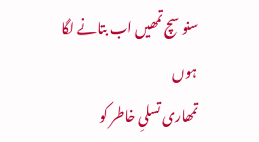سنو سچ تمھیں اب بتانے لگا ہوں
تمھاری تسلیِ خاطر کو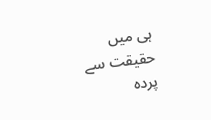ہی میں
حقیقت سے پردہ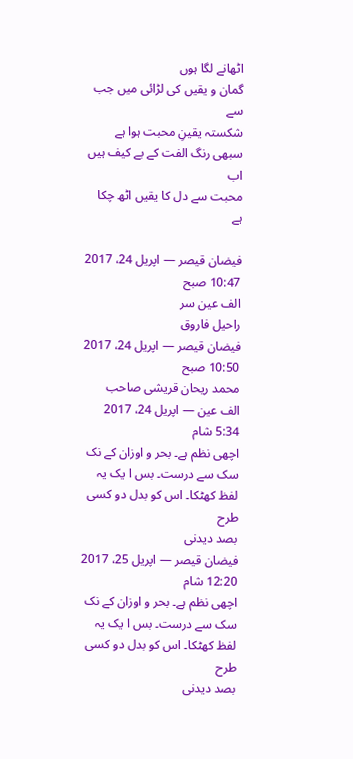اٹھانے لگا ہوں
گمان و یقیں کی لڑائی میں جب سے
شکستہ یقینِ محبت ہوا ہے
سبھی رنگ الفت کے بے کیف ہیں اب
محبت سے دل کا یقیں اٹھ چکا ہے

فیضان قیصر — اپریل 24، 2017 10:47 صبح
الف عین سر
راحیل فاروق
فیضان قیصر — اپریل 24، 2017 10:50 صبح
محمد ریحان قریشی صاحب
الف عین — اپریل 24، 2017 5:34 شام
اچھی نظم ہے۔ بحر و اوزان کے نک سک سے درست۔ بس ا یک یہ لفظ کھٹکا۔ اس کو بدل دو کسی طرح
بصد دیدنی
فیضان قیصر — اپریل 25، 2017 12:20 شام
اچھی نظم ہے۔ بحر و اوزان کے نک سک سے درست۔ بس ا یک یہ لفظ کھٹکا۔ اس کو بدل دو کسی طرح
بصد دیدنی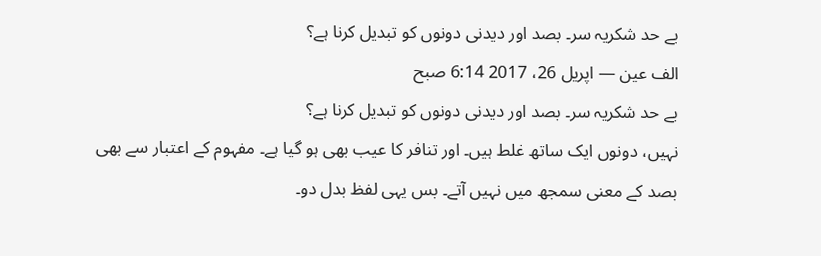بے حد شکریہ سر۔ بصد اور دیدنی دونوں کو تبدیل کرنا ہے؟
الف عین — اپریل 26، 2017 6:14 صبح
بے حد شکریہ سر۔ بصد اور دیدنی دونوں کو تبدیل کرنا ہے؟
نہیں، دونوں ایک ساتھ غلط ہیں۔ اور تنافر کا عیب بھی ہو گیا ہے۔ مفہوم کے اعتبار سے بھی بصد کے معنی سمجھ میں نہیں آتے۔ بس یہی لفظ بدل دو۔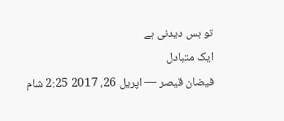تو بس دیدنی ہے
ایک متبادل
فیضان قیصر — اپریل 26، 2017 2:25 شام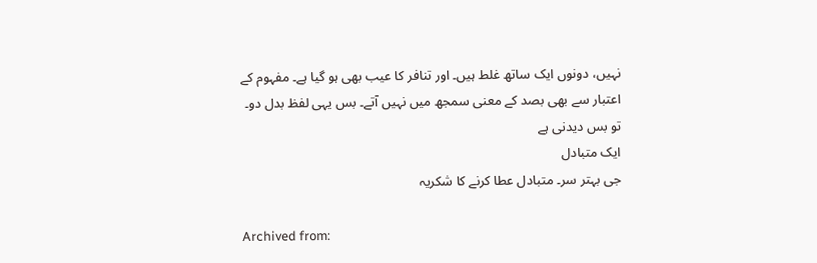نہیں، دونوں ایک ساتھ غلط ہیں۔ اور تنافر کا عیب بھی ہو گیا ہے۔ مفہوم کے اعتبار سے بھی بصد کے معنی سمجھ میں نہیں آتے۔ بس یہی لفظ بدل دو۔
تو بس دیدنی ہے
ایک متبادل
جی بہتر سر۔ متبادل عطا کرنے کا شکریہ

Archived from: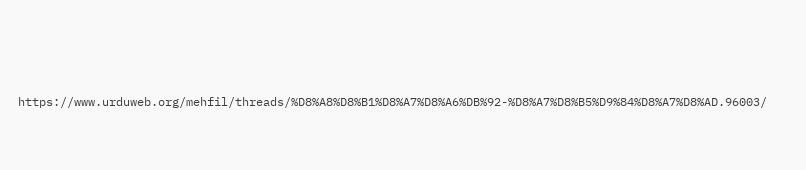https://www.urduweb.org/mehfil/threads/%D8%A8%D8%B1%D8%A7%D8%A6%DB%92-%D8%A7%D8%B5%D9%84%D8%A7%D8%AD.96003/